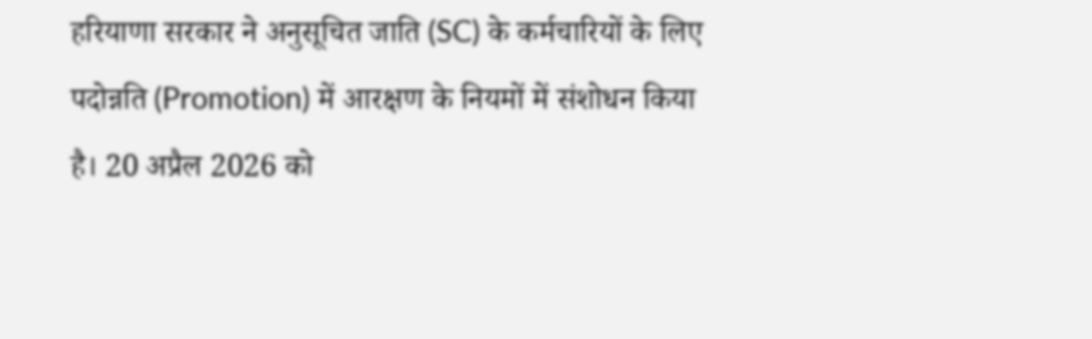हरियाणा सरकार ने अनुसूचित जाति (SC) के कर्मचारियों के लिए पदोन्नति (Promotion) में आरक्षण के नियमों में संशोधन किया है। 20 अप्रैल 2026 को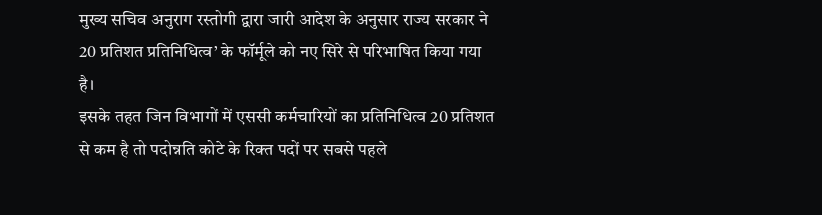मुख्य सचिव अनुराग रस्तोगी द्वारा जारी आदेश के अनुसार राज्य सरकार ने 20 प्रतिशत प्रतिनिधित्व’ के फॉर्मूले को नए सिरे से परिभाषित किया गया है।
इसके तहत जिन विभागों में एससी कर्मचारियों का प्रतिनिधित्व 20 प्रतिशत से कम है तो पदोन्नति कोटे के रिक्त पदों पर सबसे पहले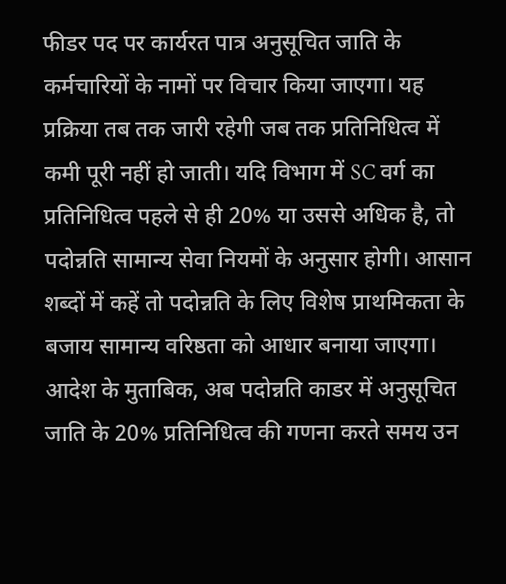फीडर पद पर कार्यरत पात्र अनुसूचित जाति के कर्मचारियों के नामों पर विचार किया जाएगा। यह प्रक्रिया तब तक जारी रहेगी जब तक प्रतिनिधित्व में कमी पूरी नहीं हो जाती। यदि विभाग में SC वर्ग का प्रतिनिधित्व पहले से ही 20% या उससे अधिक है, तो पदोन्नति सामान्य सेवा नियमों के अनुसार होगी। आसान शब्दों में कहें तो पदोन्नति के लिए विशेष प्राथमिकता के बजाय सामान्य वरिष्ठता को आधार बनाया जाएगा।
आदेश के मुताबिक, अब पदोन्नति काडर में अनुसूचित जाति के 20% प्रतिनिधित्व की गणना करते समय उन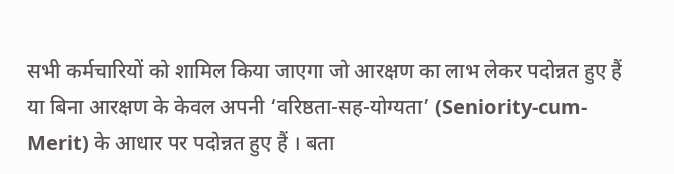सभी कर्मचारियों को शामिल किया जाएगा जो आरक्षण का लाभ लेकर पदोन्नत हुए हैं या बिना आरक्षण के केवल अपनी ‘वरिष्ठता-सह-योग्यता’ (Seniority-cum-Merit) के आधार पर पदोन्नत हुए हैं । बता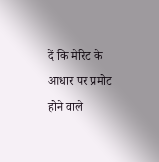दें कि मेरिट के आधार पर प्रमोट होने वाले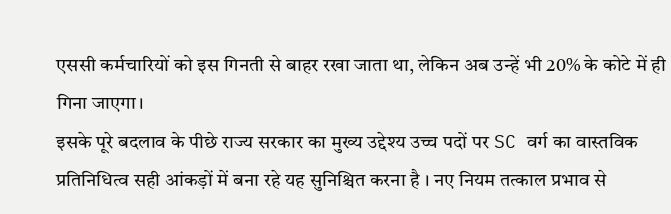एससी कर्मचारियों को इस गिनती से बाहर रखा जाता था, लेकिन अब उन्हें भी 20% के कोटे में ही गिना जाएगा।
इसके पूरे बदलाव के पीछे राज्य सरकार का मुख्य उद्देश्य उच्च पदों पर SC वर्ग का वास्तविक प्रतिनिधित्व सही आंकड़ों में बना रहे यह सुनिश्चित करना है । नए नियम तत्काल प्रभाव से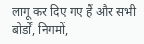लागू कर दिए गए हैं और सभी बोर्डों, निगमों,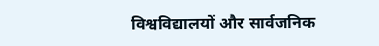विश्वविद्यालयों और सार्वजनिक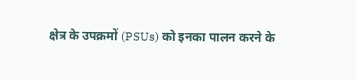क्षेत्र के उपक्रमों (PSUs) को इनका पालन करने के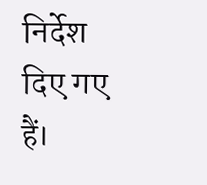निर्देश दिए गए हैं।